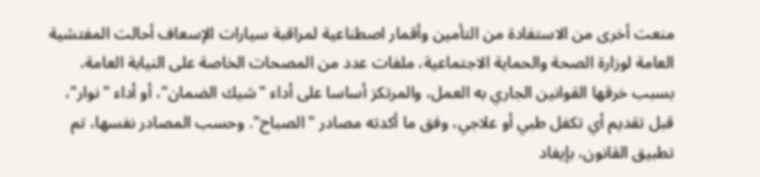منعت أخرى من الاستفادة من التأمين وأقمار اصطناعية لمراقبة سيارات الإسعاف أحالت المفتشية العامة لوزارة الصحة والحماية الاجتماعية، ملفات عدد من المصحات الخاصة على النيابة العامة، بسبب خرقها القوانين الجاري به العمل، والمرتكز أساسا على أداء "شيك الضمان"، أو أداء "نوار"، قبل تقديم أي تكفل طبي أو علاجي، وفق ما أكدته مصادر "الصباح". وحسب المصادر نفسها، تم تطبيق القانون، بإيفاد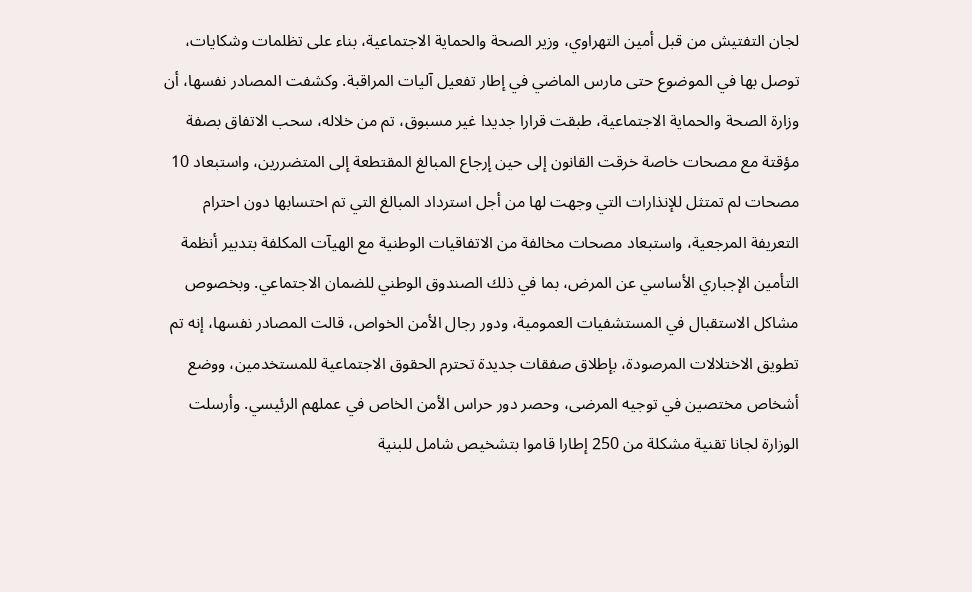لجان التفتيش من قبل أمين التهراوي، وزير الصحة والحماية الاجتماعية، بناء على تظلمات وشكايات، توصل بها في الموضوع حتى مارس الماضي في إطار تفعيل آليات المراقبة. وكشفت المصادر نفسها، أن وزارة الصحة والحماية الاجتماعية، طبقت قرارا جديدا غير مسبوق، تم من خلاله، سحب الاتفاق بصفة مؤقتة مع مصحات خاصة خرقت القانون إلى حين إرجاع المبالغ المقتطعة إلى المتضررين، واستبعاد 10 مصحات لم تمتثل للإنذارات التي وجهت لها من أجل استرداد المبالغ التي تم احتسابها دون احترام التعريفة المرجعية، واستبعاد مصحات مخالفة من الاتفاقيات الوطنية مع الهيآت المكلفة بتدبير أنظمة التأمين الإجباري الأساسي عن المرض، بما في ذلك الصندوق الوطني للضمان الاجتماعي. وبخصوص مشاكل الاستقبال في المستشفيات العمومية، ودور رجال الأمن الخواص، قالت المصادر نفسها، إنه تم تطويق الاختلالات المرصودة، بإطلاق صفقات جديدة تحترم الحقوق الاجتماعية للمستخدمين، ووضع أشخاص مختصين في توجيه المرضى، وحصر دور حراس الأمن الخاص في عملهم الرئيسي. وأرسلت الوزارة لجانا تقنية مشكلة من 250 إطارا قاموا بتشخيص شامل للبنية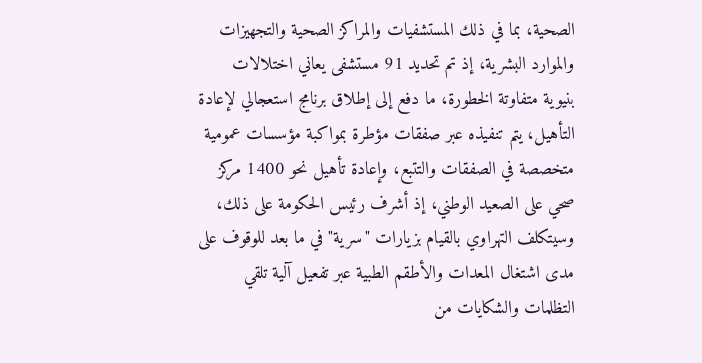الصحية، بما في ذلك المستشفيات والمراكز الصحية والتجهيزات والموارد البشرية، إذ تم تحديد 91 مستشفى يعاني اختلالات بنيوية متفاوتة الخطورة، ما دفع إلى إطلاق برنامج استعجالي لإعادة التأهيل، يتم تنفيذه عبر صفقات مؤطرة بمواكبة مؤسسات عمومية متخصصة في الصفقات والتتبع، وإعادة تأهيل نحو 1400 مركز صحي على الصعيد الوطني، إذ أشرف رئيس الحكومة على ذلك، وسيتكلف التهراوي بالقيام بزيارات "سرية" في ما بعد للوقوف على مدى اشتغال المعدات والأطقم الطبية عبر تفعيل آلية تلقي التظلمات والشكايات من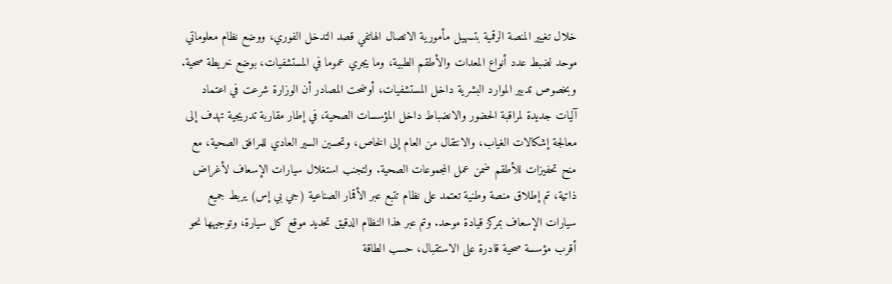خلال تغيير المنصة الرقمية بتسهيل مأمورية الاتصال الهاتفي قصد التدخل الفوري، ووضع نظام معلوماتي موحد لضبط عدد أنواع المعدات والأطقم الطبية، وما يجري عموما في المستشفيات، بوضع خريطة صحية. وبخصوص تدبير الموارد البشرية داخل المستشفيات، أوضحت المصادر أن الوزارة شرعت في اعتماد آليات جديدة لمراقبة الحضور والانضباط داخل المؤسسات الصحية، في إطار مقاربة تدريجية تهدف إلى معالجة إشكالات الغياب، والانتقال من العام إلى الخاص، وتحسين السير العادي للمرافق الصحية، مع منح تحفيزات للأطقم ضمن عمل المجموعات الصحية. ولتجنب استغلال سيارات الإسعاف لأغراض ذاتية، تم إطلاق منصة وطنية تعتمد على نظام تتبع عبر الأقمار الصناعية (جي بي إس) يربط جميع سيارات الإسعاف بمركز قيادة موحد. وتم عبر هذا النظام الدقيق تحديد موقع كل سيارة، وتوجيهها نحو أقرب مؤسسة صحية قادرة على الاستقبال، حسب الطاقة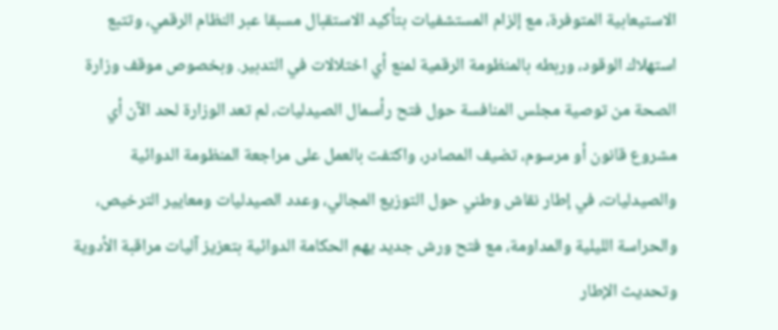الاستيعابية المتوفرة، مع إلزام المستشفيات بتأكيد الاستقبال مسبقا عبر النظام الرقمي، وتتبع استهلاك الوقود، وربطه بالمنظومة الرقمية لمنع أي اختلالات في التدبير. وبخصوص موقف وزارة الصحة من توصية مجلس المنافسة حول فتح رأسمال الصيدليات، لم تعد الوزارة لحد الآن أي مشروع قانون أو مرسوم، تضيف المصادر، واكتفت بالعمل على مراجعة المنظومة الدوائية والصيدليات، في إطار نقاش وطني حول التوزيع المجالي، وعدد الصيدليات ومعايير الترخيص، والحراسة الليلية والمداومة، مع فتح ورش جديد يهم الحكامة الدوائية بتعزيز آليات مراقبة الأدوية وتحديث الإطار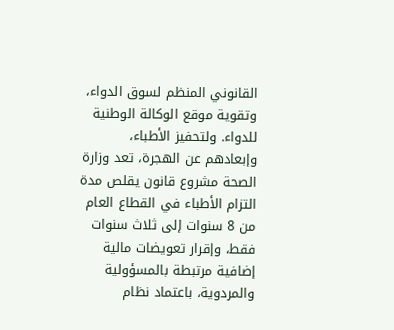القانوني المنظم لسوق الدواء، وتقوية موقع الوكالة الوطنية للدواء. ولتحفيز الأطباء، وإبعادهم عن الهجرة، تعد وزارة الصحة مشروع قانون يقلص مدة التزام الأطباء في القطاع العام من 8 سنوات إلى ثلاث سنوات فقط، وإقرار تعويضات مالية إضافية مرتبطة بالمسؤولية والمردوية، باعتماد نظام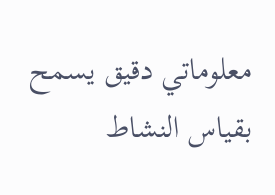معلوماتي دقيق يسمح بقياس النشاط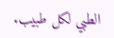الطبي لكل طبيب.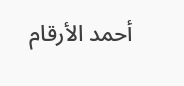أحمد الأرقام